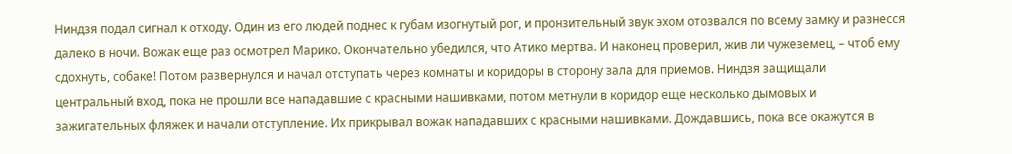Ниндзя подал сигнал к отходу. Один из его людей поднес к губам изогнутый рог, и пронзительный звук эхом отозвался по всему замку и разнесся далеко в ночи. Вожак еще раз осмотрел Марико. Окончательно убедился, что Атико мертва. И наконец проверил, жив ли чужеземец, – чтоб ему сдохнуть, собаке! Потом развернулся и начал отступать через комнаты и коридоры в сторону зала для приемов. Ниндзя защищали центральный вход, пока не прошли все нападавшие с красными нашивками, потом метнули в коридор еще несколько дымовых и зажигательных фляжек и начали отступление. Их прикрывал вожак нападавших с красными нашивками. Дождавшись, пока все окажутся в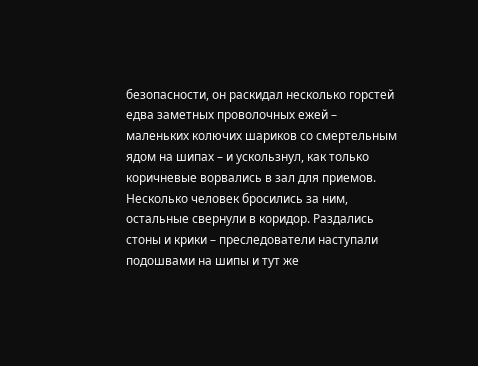безопасности, он раскидал несколько горстей едва заметных проволочных ежей – маленьких колючих шариков со смертельным ядом на шипах – и ускользнул, как только коричневые ворвались в зал для приемов. Несколько человек бросились за ним, остальные свернули в коридор. Раздались стоны и крики – преследователи наступали подошвами на шипы и тут же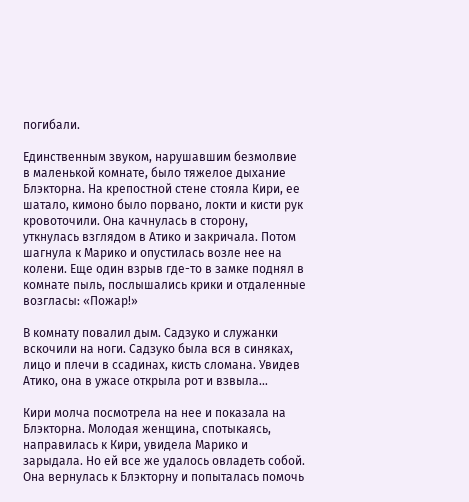погибали.

Единственным звуком, нарушавшим безмолвие в маленькой комнате, было тяжелое дыхание Блэкторна. На крепостной стене стояла Кири, ее шатало, кимоно было порвано, локти и кисти рук кровоточили. Она качнулась в сторону, уткнулась взглядом в Атико и закричала. Потом шагнула к Марико и опустилась возле нее на колени. Еще один взрыв где-то в замке поднял в комнате пыль, послышались крики и отдаленные возгласы: «Пожар!»

В комнату повалил дым. Садзуко и служанки вскочили на ноги. Садзуко была вся в синяках, лицо и плечи в ссадинах, кисть сломана. Увидев Атико, она в ужасе открыла рот и взвыла…

Кири молча посмотрела на нее и показала на Блэкторна. Молодая женщина, спотыкаясь, направилась к Кири, увидела Марико и зарыдала. Но ей все же удалось овладеть собой. Она вернулась к Блэкторну и попыталась помочь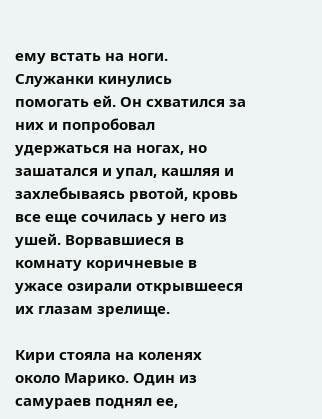ему встать на ноги. Служанки кинулись помогать ей. Он схватился за них и попробовал удержаться на ногах, но зашатался и упал, кашляя и захлебываясь рвотой, кровь все еще сочилась у него из ушей. Ворвавшиеся в комнату коричневые в ужасе озирали открывшееся их глазам зрелище.

Кири стояла на коленях около Марико. Один из самураев поднял ее,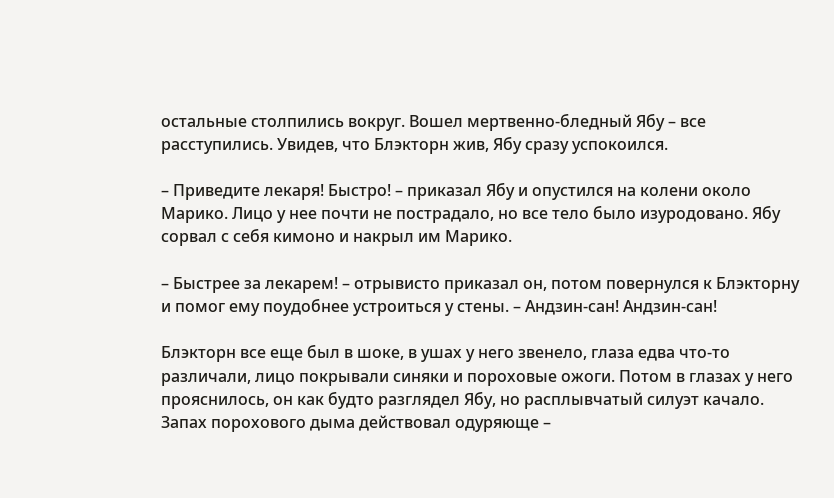остальные столпились вокруг. Вошел мертвенно-бледный Ябу – все расступились. Увидев, что Блэкторн жив, Ябу сразу успокоился.

– Приведите лекаря! Быстро! – приказал Ябу и опустился на колени около Марико. Лицо у нее почти не пострадало, но все тело было изуродовано. Ябу сорвал с себя кимоно и накрыл им Марико.

– Быстрее за лекарем! – отрывисто приказал он, потом повернулся к Блэкторну и помог ему поудобнее устроиться у стены. – Андзин-сан! Андзин-сан!

Блэкторн все еще был в шоке, в ушах у него звенело, глаза едва что-то различали, лицо покрывали синяки и пороховые ожоги. Потом в глазах у него прояснилось, он как будто разглядел Ябу, но расплывчатый силуэт качало. Запах порохового дыма действовал одуряюще –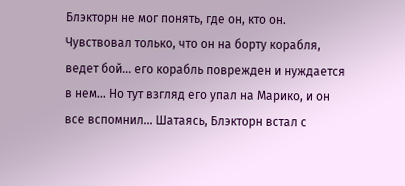Блэкторн не мог понять, где он, кто он. Чувствовал только, что он на борту корабля, ведет бой… его корабль поврежден и нуждается в нем… Но тут взгляд его упал на Марико, и он все вспомнил… Шатаясь, Блэкторн встал с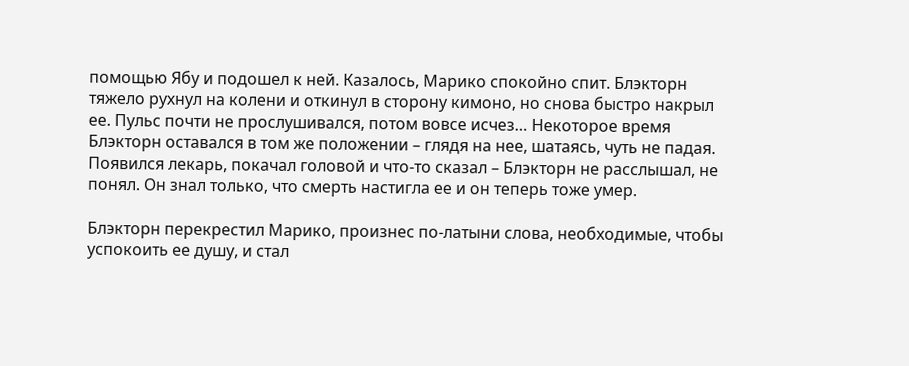помощью Ябу и подошел к ней. Казалось, Марико спокойно спит. Блэкторн тяжело рухнул на колени и откинул в сторону кимоно, но снова быстро накрыл ее. Пульс почти не прослушивался, потом вовсе исчез… Некоторое время Блэкторн оставался в том же положении – глядя на нее, шатаясь, чуть не падая. Появился лекарь, покачал головой и что-то сказал – Блэкторн не расслышал, не понял. Он знал только, что смерть настигла ее и он теперь тоже умер.

Блэкторн перекрестил Марико, произнес по-латыни слова, необходимые, чтобы успокоить ее душу, и стал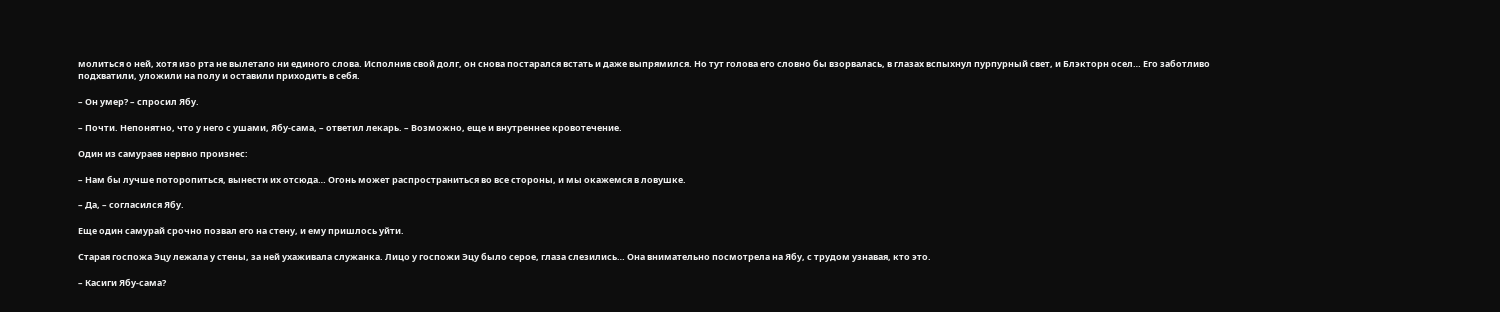молиться о ней, хотя изо рта не вылетало ни единого слова. Исполнив свой долг, он снова постарался встать и даже выпрямился. Но тут голова его словно бы взорвалась, в глазах вспыхнул пурпурный свет, и Блэкторн осел… Его заботливо подхватили, уложили на полу и оставили приходить в себя.

– Он умер? – спросил Ябу.

– Почти. Непонятно, что у него с ушами, Ябу-сама, – ответил лекарь. – Возможно, еще и внутреннее кровотечение.

Один из самураев нервно произнес:

– Нам бы лучше поторопиться, вынести их отсюда… Огонь может распространиться во все стороны, и мы окажемся в ловушке.

– Да, – согласился Ябу.

Еще один самурай срочно позвал его на стену, и ему пришлось уйти.

Старая госпожа Эцу лежала у стены, за ней ухаживала служанка. Лицо у госпожи Эцу было серое, глаза слезились… Она внимательно посмотрела на Ябу, с трудом узнавая, кто это.

– Касиги Ябу-сама?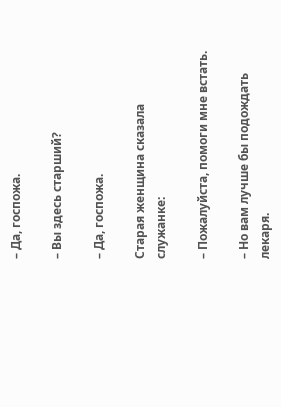– Да, госпожа.

– Вы здесь старший?

– Да, госпожа.

Старая женщина сказала служанке:

– Пожалуйста, помоги мне встать.

– Но вам лучше бы подождать лекаря.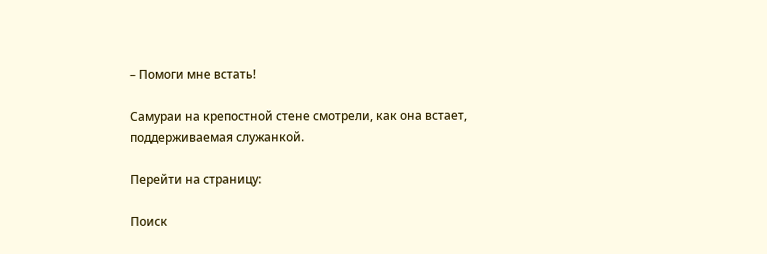– Помоги мне встать!

Самураи на крепостной стене смотрели, как она встает, поддерживаемая служанкой.

Перейти на страницу:

Поиск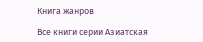Книга жанров

Все книги серии Азиатская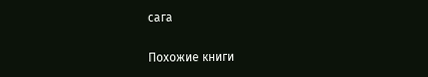сага

Похожие книги